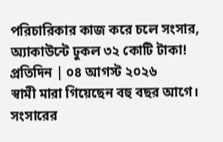পরিচারিকার কাজ করে চলে সংসার, অ্যাকাউন্টে ঢুকল ৩২ কোটি টাকা!
প্রতিদিন | ০৪ আগস্ট ২০২৬
স্বামী মারা গিয়েছেন বহু বছর আগে। সংসারের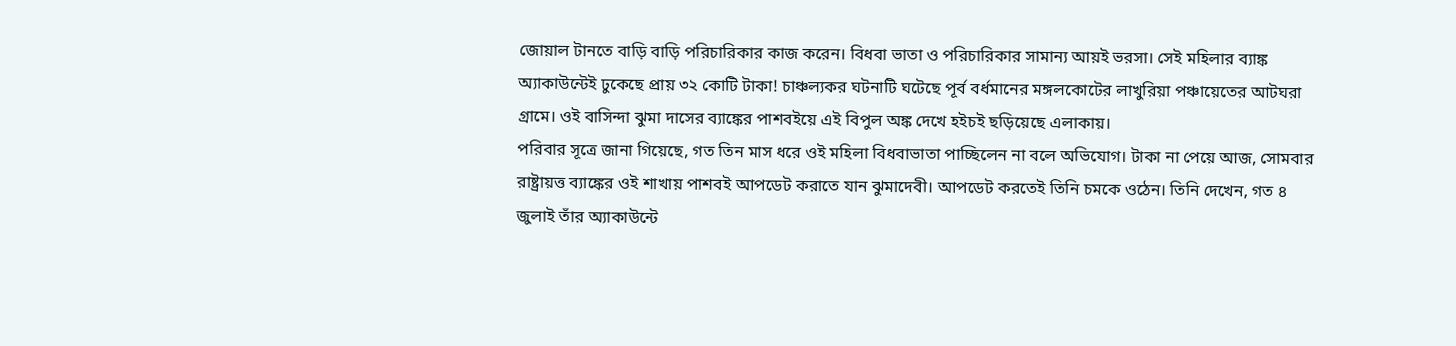জোয়াল টানতে বাড়ি বাড়ি পরিচারিকার কাজ করেন। বিধবা ভাতা ও পরিচারিকার সামান্য আয়ই ভরসা। সেই মহিলার ব্যাঙ্ক অ্যাকাউন্টেই ঢুকেছে প্রায় ৩২ কোটি টাকা! চাঞ্চল্যকর ঘটনাটি ঘটেছে পূর্ব বর্ধমানের মঙ্গলকোটের লাখুরিয়া পঞ্চায়েতের আটঘরা গ্রামে। ওই বাসিন্দা ঝুমা দাসের ব্যাঙ্কের পাশবইয়ে এই বিপুল অঙ্ক দেখে হইচই ছড়িয়েছে এলাকায়।
পরিবার সূত্রে জানা গিয়েছে, গত তিন মাস ধরে ওই মহিলা বিধবাভাতা পাচ্ছিলেন না বলে অভিযোগ। টাকা না পেয়ে আজ, সোমবার রাষ্ট্রায়ত্ত ব্যাঙ্কের ওই শাখায় পাশবই আপডেট করাতে যান ঝুমাদেবী। আপডেট করতেই তিনি চমকে ওঠেন। তিনি দেখেন, গত ৪ জুলাই তাঁর অ্যাকাউন্টে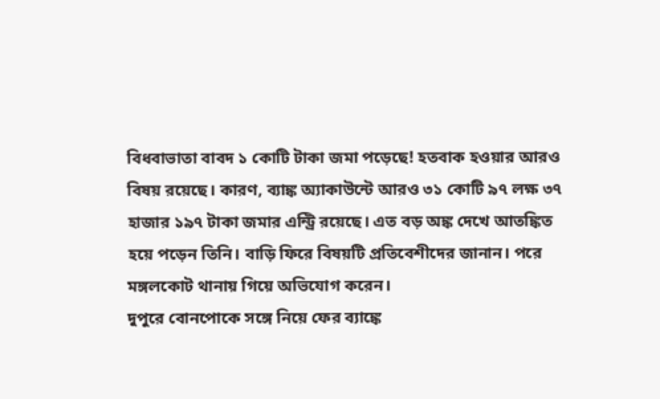বিধবাভাতা বাবদ ১ কোটি টাকা জমা পড়েছে! হতবাক হওয়ার আরও বিষয় রয়েছে। কারণ, ব্যাঙ্ক অ্যাকাউন্টে আরও ৩১ কোটি ৯৭ লক্ষ ৩৭ হাজার ১৯৭ টাকা জমার এন্ট্রি রয়েছে। এত বড় অঙ্ক দেখে আতঙ্কিত হয়ে পড়েন তিনি। বাড়ি ফিরে বিষয়টি প্রতিবেশীদের জানান। পরে মঙ্গলকোট থানায় গিয়ে অভিযোগ করেন।
দুপুরে বোনপোকে সঙ্গে নিয়ে ফের ব্যাঙ্কে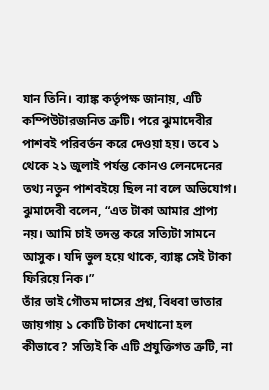যান তিনি। ব্যাঙ্ক কর্তৃপক্ষ জানায়, এটি কম্পিউটারজনিত ত্রুটি। পরে ঝুমাদেবীর পাশবই পরিবর্তন করে দেওয়া হয়। তবে ১ থেকে ২১ জুলাই পর্যন্ত কোনও লেনদেনের তথ্য নতুন পাশবইয়ে ছিল না বলে অভিযোগ। ঝুমাদেবী বলেন, “এত টাকা আমার প্রাপ্য নয়। আমি চাই তদন্ত করে সত্যিটা সামনে আসুক। যদি ভুল হয়ে থাকে, ব্যাঙ্ক সেই টাকা ফিরিয়ে নিক।”
তাঁর ভাই গৌতম দাসের প্রশ্ন, বিধবা ভাতার জায়গায় ১ কোটি টাকা দেখানো হল কীভাবে? সত্যিই কি এটি প্রযুক্তিগত ত্রুটি, না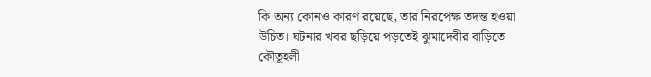কি অন্য কোনও কারণ রয়েছে, তার নিরপেক্ষ তদন্ত হওয়া উচিত। ঘটনার খবর ছড়িয়ে পড়তেই ঝুমাদেবীর বাড়িতে কৌতূহলী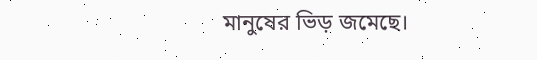মানুষের ভিড় জমেছে।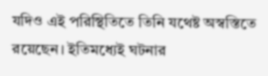যদিও এই পরিস্থিতিতে তিনি যথেষ্ট অস্বস্তিতে রয়েছেন। ইতিমধ্যেই ঘটনার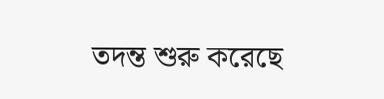তদন্ত শুরু করেছে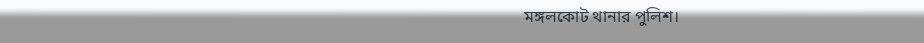মঙ্গলকোট থানার পুলিশ।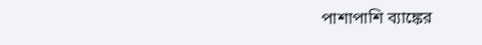পাশাপাশি ব্যাঙ্কের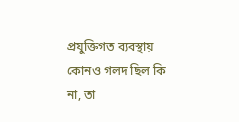প্রযুক্তিগত ব্যবস্থায় কোনও গলদ ছিল কি না, তা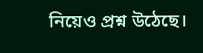নিয়েও প্রশ্ন উঠেছে।